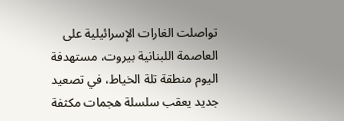تواصلت الغارات الإسرائيلية على العاصمة اللبنانية بيروت، مستهدفة اليوم منطقة تلة الخياط، في تصعيد جديد يعقب سلسلة هجمات مكثفة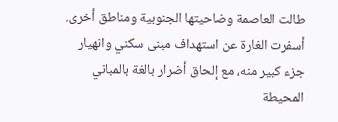طالت العاصمة وضاحيتها الجنوبية ومناطق أخرى.
أسفرت الغارة عن استهداف مبنى سكني وانهيار جزء كبير منه، مع إلحاق أضرار بالغة بالمباني المحيطة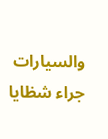والسيارات جراء شظايا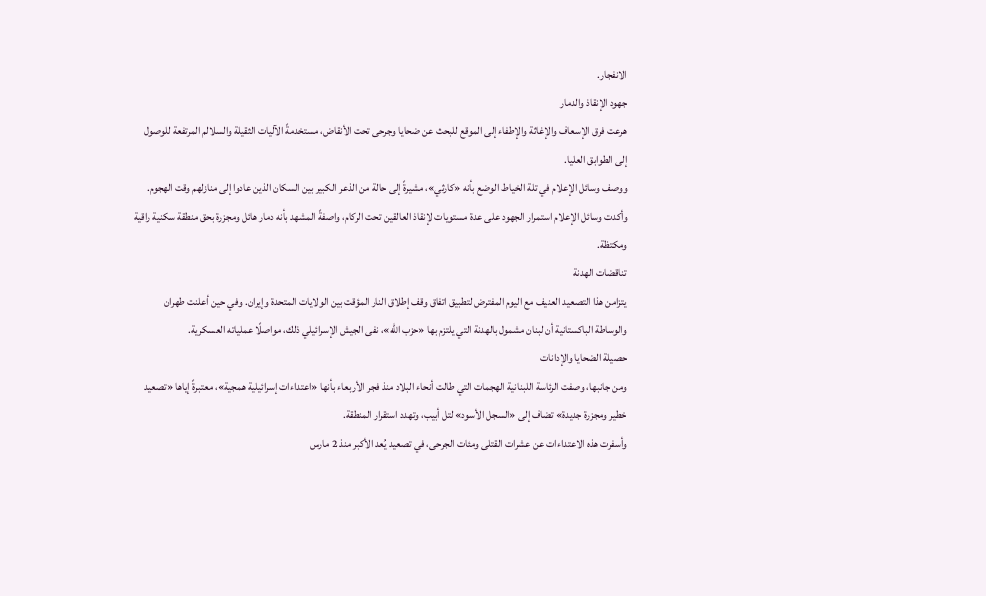الانفجار.
جهود الإنقاذ والدمار
هرعت فرق الإسعاف والإغاثة والإطفاء إلى الموقع للبحث عن ضحايا وجرحى تحت الأنقاض، مستخدمةً الآليات الثقيلة والسلالم المرتفعة للوصول إلى الطوابق العليا.
ووصف وسائل الإعلام في تلة الخياط الوضع بأنه «كارثي»، مشيرةً إلى حالة من الذعر الكبير بين السكان الذين عادوا إلى منازلهم وقت الهجوم.
وأكدت وسائل الإعلام استمرار الجهود على عدة مستويات لإنقاذ العالقين تحت الركام، واصفةً المشهد بأنه دمار هائل ومجزرة بحق منطقة سكنية راقية ومكتظة.
تناقضات الهدنة
يتزامن هذا التصعيد العنيف مع اليوم المفترض لتطبيق اتفاق وقف إطلاق النار المؤقت بين الولايات المتحدة وإيران. وفي حين أعلنت طهران والوساطة الباكستانية أن لبنان مشمول بالهدنة التي يلتزم بها «حزب الله»، نفى الجيش الإسرائيلي ذلك، مواصلًا عملياته العسكرية.
حصيلة الضحايا والإدانات
ومن جانبها، وصفت الرئاسة اللبنانية الهجمات التي طالت أنحاء البلاد منذ فجر الأربعاء بأنها «اعتداءات إسرائيلية همجية»، معتبرةً إياها «تصعيد خطير ومجزرة جديدة» تضاف إلى «السجل الأسود» لتل أبيب، وتهدد استقرار المنطقة.
وأسفرت هذه الاعتداءات عن عشرات القتلى ومئات الجرحى، في تصعيد يُعد الأكبر منذ 2 مارس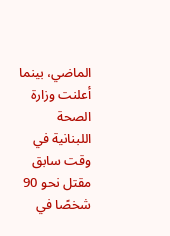الماضي، بينما أعلنت وزارة الصحة اللبنانية في وقت سابق مقتل نحو 90 شخصًا في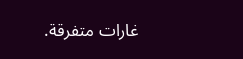غارات متفرقة.